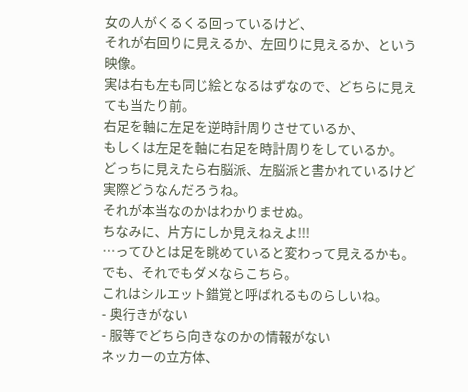女の人がくるくる回っているけど、
それが右回りに見えるか、左回りに見えるか、という映像。
実は右も左も同じ絵となるはずなので、どちらに見えても当たり前。
右足を軸に左足を逆時計周りさせているか、
もしくは左足を軸に右足を時計周りをしているか。
どっちに見えたら右脳派、左脳派と書かれているけど実際どうなんだろうね。
それが本当なのかはわかりませぬ。
ちなみに、片方にしか見えねえよ!!!
…ってひとは足を眺めていると変わって見えるかも。
でも、それでもダメならこちら。
これはシルエット錯覚と呼ばれるものらしいね。
- 奥行きがない
- 服等でどちら向きなのかの情報がない
ネッカーの立方体、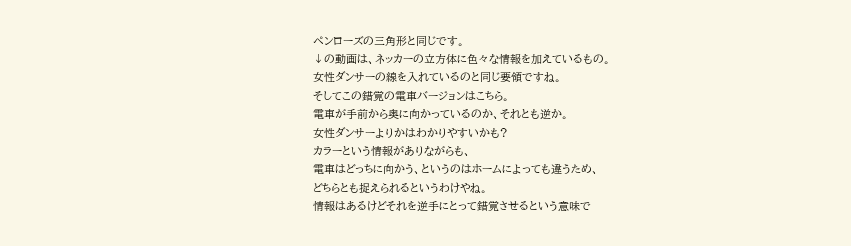ペンローズの三角形と同じです。
↓の動画は、ネッカーの立方体に色々な情報を加えているもの。
女性ダンサーの線を入れているのと同じ要領ですね。
そしてこの錯覚の電車バージョンはこちら。
電車が手前から奥に向かっているのか、それとも逆か。
女性ダンサーよりかはわかりやすいかも?
カラーという情報がありながらも、
電車はどっちに向かう、というのはホームによっても違うため、
どちらとも捉えられるというわけやね。
情報はあるけどそれを逆手にとって錯覚させるという意味で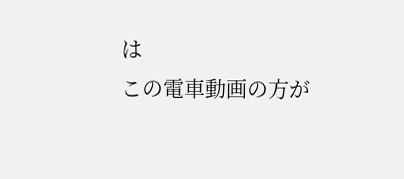は
この電車動画の方が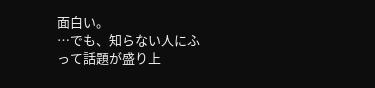面白い。
…でも、知らない人にふって話題が盛り上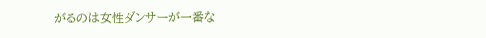がるのは女性ダンサーが一番な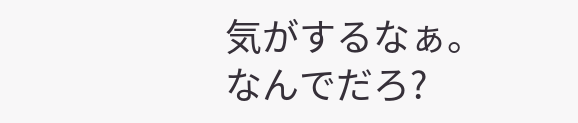気がするなぁ。
なんでだろ?